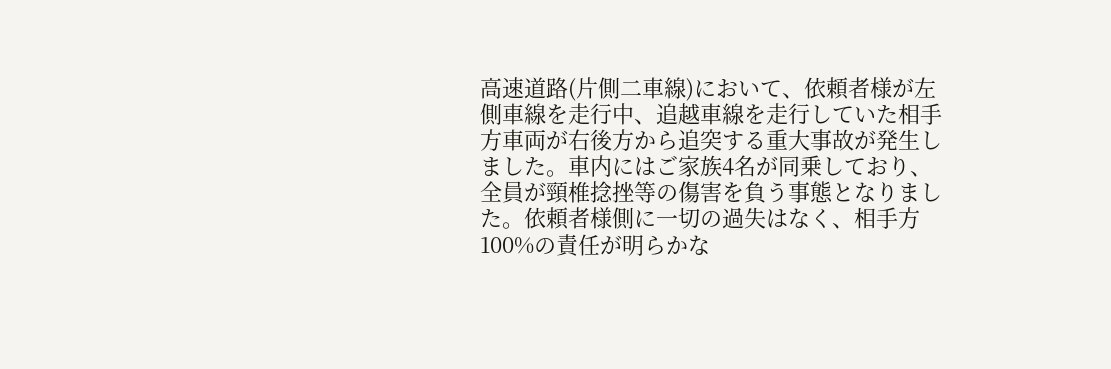高速道路(片側二車線)において、依頼者様が左側車線を走行中、追越車線を走行していた相手方車両が右後方から追突する重大事故が発生しました。車内にはご家族4名が同乗しており、全員が頸椎捻挫等の傷害を負う事態となりました。依頼者様側に一切の過失はなく、相手方100%の責任が明らかな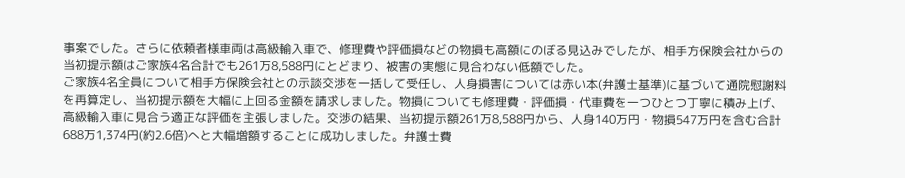事案でした。さらに依頼者様車両は高級輸入車で、修理費や評価損などの物損も高額にのぼる見込みでしたが、相手方保険会社からの当初提示額はご家族4名合計でも261万8,588円にとどまり、被害の実態に見合わない低額でした。
ご家族4名全員について相手方保険会社との示談交渉を一括して受任し、人身損害については赤い本(弁護士基準)に基づいて通院慰謝料を再算定し、当初提示額を大幅に上回る金額を請求しました。物損についても修理費・評価損・代車費を一つひとつ丁寧に積み上げ、高級輸入車に見合う適正な評価を主張しました。交渉の結果、当初提示額261万8,588円から、人身140万円・物損547万円を含む合計688万1,374円(約2.6倍)へと大幅増額することに成功しました。弁護士費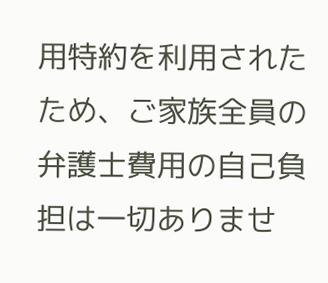用特約を利用されたため、ご家族全員の弁護士費用の自己負担は一切ありませ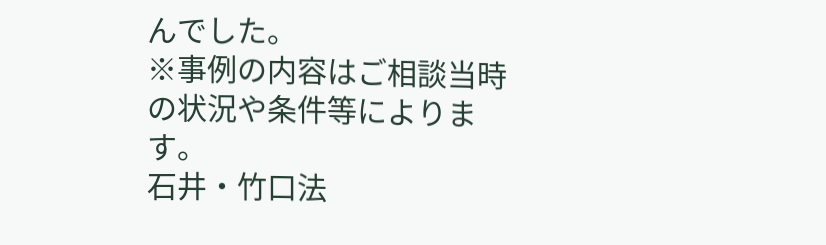んでした。
※事例の内容はご相談当時の状況や条件等によります。
石井・竹口法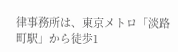律事務所は、東京メトロ「淡路町駅」から徒歩1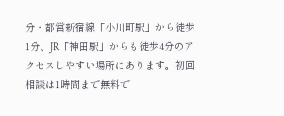分・都営新宿線「小川町駅」から徒歩1分、JR「神田駅」からも徒歩4分のアクセスしやすい場所にあります。初回相談は1時間まで無料で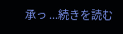承っ ...続きを読む